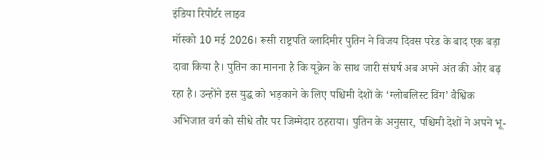इंडिया रिपोर्टर लाइव
मॉस्को 10 मई 2026। रूसी राष्ट्रपति व्लादिमीर पुतिन ने विजय दिवस परेड के बाद एक बड़ा दावा किया है। पुतिन का मानना है कि यूक्रेन के साथ जारी संघर्ष अब अपने अंत की ओर बढ़ रहा है। उन्होंने इस युद्ध को भड़काने के लिए पश्चिमी देशों के ‘ग्लोबलिस्ट विंग’ वैश्विक अभिजात वर्ग को सीधे तौर पर जिम्मेदार ठहराया। पुतिन के अनुसार, पश्चिमी देशों ने अपने भू-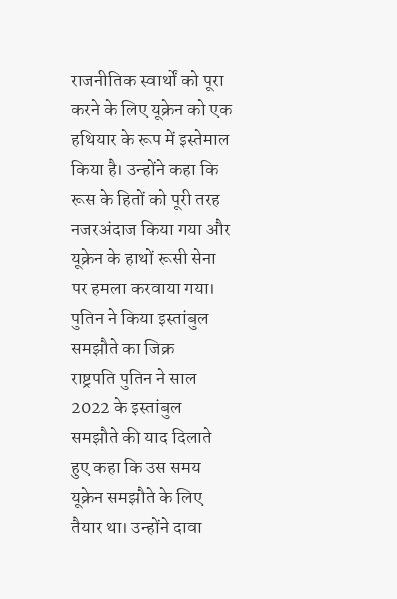राजनीतिक स्वार्थों को पूरा करने के लिए यूक्रेन को एक हथियार के रूप में इस्तेमाल किया है। उन्होंने कहा कि रूस के हितों को पूरी तरह नजरअंदाज किया गया और यूक्रेन के हाथों रूसी सेना पर हमला करवाया गया।
पुतिन ने किया इस्तांबुल समझौते का जिक्र
राष्ट्रपति पुतिन ने साल 2022 के इस्तांबुल समझौते की याद दिलाते हुए कहा कि उस समय यूक्रेन समझौते के लिए तैयार था। उन्होंने दावा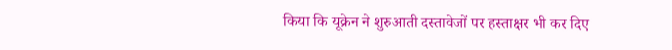किया कि यूक्रेन ने शुरुआती दस्तावेजों पर हस्ताक्षर भी कर दिए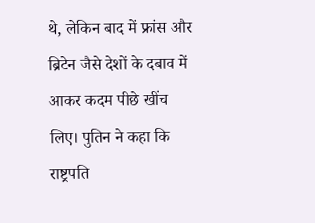थे, लेकिन बाद में फ्रांस और ब्रिटेन जैसे देशों के दबाव में आकर कदम पीछे खींच लिए। पुतिन ने कहा कि राष्ट्रपति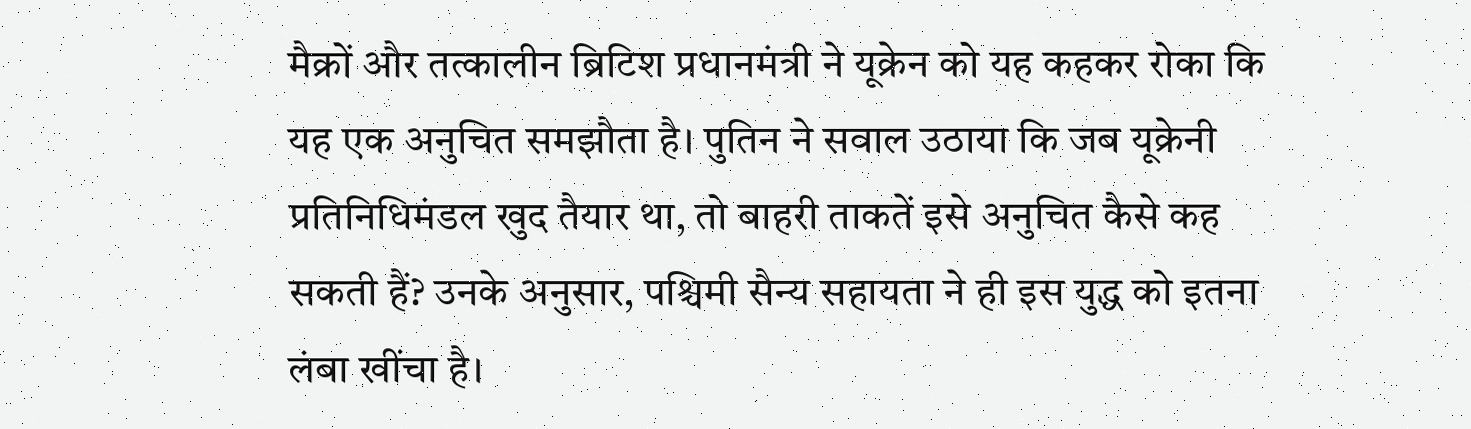मैक्रों और तत्कालीन ब्रिटिश प्रधानमंत्री ने यूक्रेन को यह कहकर रोका कि यह एक अनुचित समझौता है। पुतिन ने सवाल उठाया कि जब यूक्रेनी प्रतिनिधिमंडल खुद तैयार था, तो बाहरी ताकतें इसे अनुचित कैसे कह सकती हैं? उनके अनुसार, पश्चिमी सैन्य सहायता ने ही इस युद्ध को इतना लंबा खींचा है।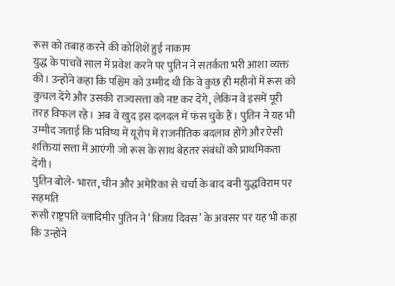रूस को तबाह करने की कोशिशें हुई नाकाम
युद्ध के पांचवें साल में प्रवेश करने पर पुतिन ने सतर्कता भरी आशा व्यक्त की। उन्होंने कहा कि पश्चिम को उम्मीद थी कि वे कुछ ही महीनों में रूस को कुचल देंगे और उसकी राज्यसत्ता को नष्ट कर देंगे, लेकिन वे इसमें पूरी तरह विफल रहे। अब वे खुद इस दलदल में फंस चुके हैं। पुतिन ने यह भी उम्मीद जताई कि भविष्य में यूरोप में राजनीतिक बदलाव होंगे और ऐसी शक्तियां सत्ता में आएंगी जो रूस के साथ बेहतर संबंधों को प्राथमिकता देंगी।
पुतिन बोले- भारत, चीन और अमेरिका से चर्चा के बाद बनी युद्धविराम पर सहमति
रूसी राष्ट्रपति व्लादिमीर पुतिन ने ‘विजय दिवस’ के अवसर पर यह भी कहा कि उन्होंने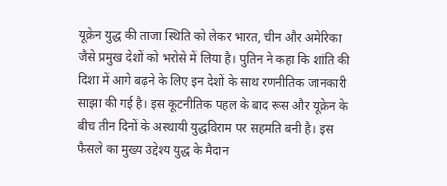यूक्रेन युद्ध की ताजा स्थिति को लेकर भारत, चीन और अमेरिका जैसे प्रमुख देशों को भरोसे में लिया है। पुतिन ने कहा कि शांति की दिशा में आगे बढ़ने के लिए इन देशों के साथ रणनीतिक जानकारी साझा की गई है। इस कूटनीतिक पहल के बाद रूस और यूक्रेन के बीच तीन दिनों के अस्थायी युद्धविराम पर सहमति बनी है। इस फैसले का मुख्य उद्देश्य युद्ध के मैदान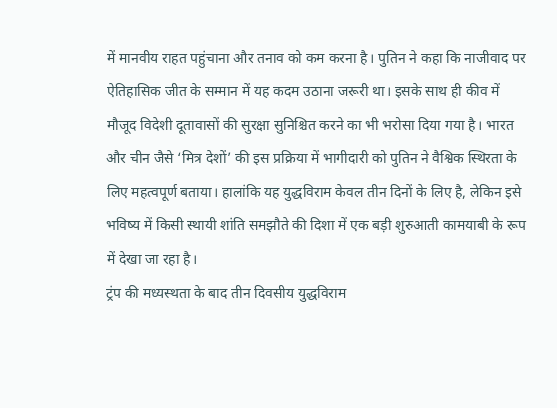में मानवीय राहत पहुंचाना और तनाव को कम करना है। पुतिन ने कहा कि नाजीवाद पर ऐतिहासिक जीत के सम्मान में यह कदम उठाना जरूरी था। इसके साथ ही कीव में मौजूद विदेशी दूतावासों की सुरक्षा सुनिश्चित करने का भी भरोसा दिया गया है। भारत और चीन जैसे ‘मित्र देशों’ की इस प्रक्रिया में भागीदारी को पुतिन ने वैश्विक स्थिरता के लिए महत्वपूर्ण बताया। हालांकि यह युद्धविराम केवल तीन दिनों के लिए है, लेकिन इसे भविष्य में किसी स्थायी शांति समझौते की दिशा में एक बड़ी शुरुआती कामयाबी के रूप में देखा जा रहा है।
ट्रंप की मध्यस्थता के बाद तीन दिवसीय युद्धविराम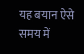यह बयान ऐसे समय में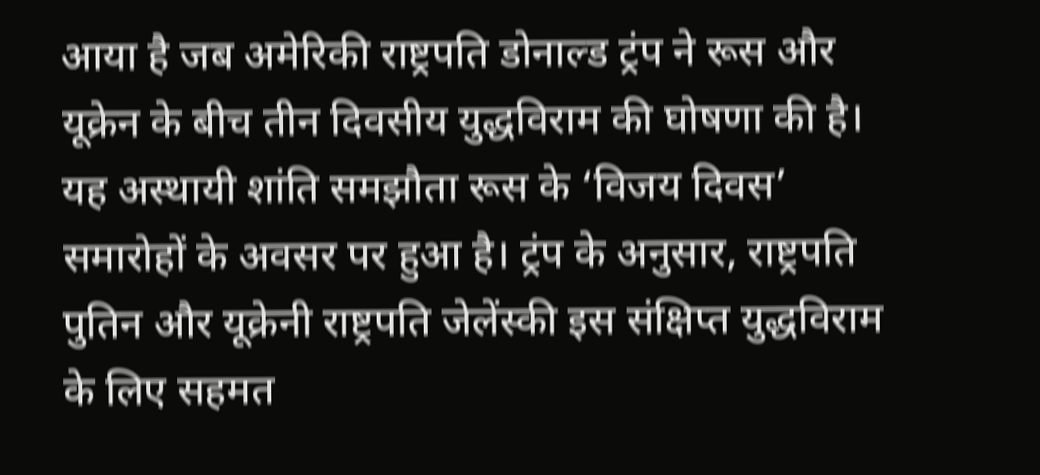आया है जब अमेरिकी राष्ट्रपति डोनाल्ड ट्रंप ने रूस और यूक्रेन के बीच तीन दिवसीय युद्धविराम की घोषणा की है। यह अस्थायी शांति समझौता रूस के ‘विजय दिवस’ समारोहों के अवसर पर हुआ है। ट्रंप के अनुसार, राष्ट्रपति पुतिन और यूक्रेनी राष्ट्रपति जेलेंस्की इस संक्षिप्त युद्धविराम के लिए सहमत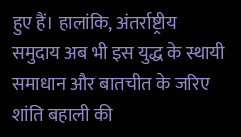हुए हैं। हालांकि, अंतर्राष्ट्रीय समुदाय अब भी इस युद्ध के स्थायी समाधान और बातचीत के जरिए शांति बहाली की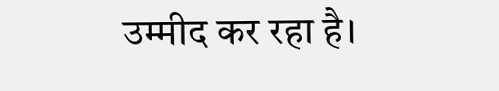उम्मीद कर रहा है।